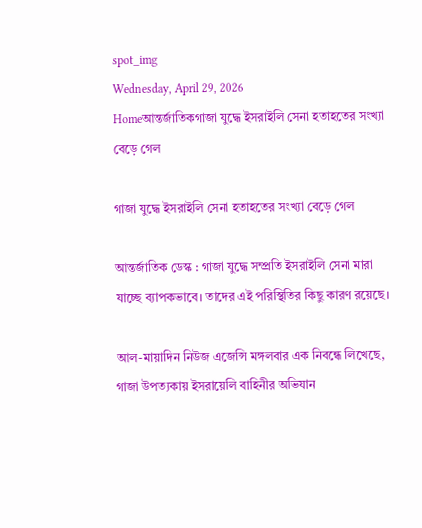spot_img
Wednesday, April 29, 2026
Homeআন্তর্জাতিকগাজা যুদ্ধে ইসরাইলি সেনা হতাহতের সংখ্যা বেড়ে গেল

গাজা যুদ্ধে ইসরাইলি সেনা হতাহতের সংখ্যা বেড়ে গেল

আন্তর্জাতিক ডেস্ক : গাজা যুদ্ধে সম্প্রতি ইসরাইলি সেনা মারা যাচ্ছে ব্যাপকভাবে। তাদের এই পরিস্থিতির কিছু কারণ রয়েছে।

আল-মায়াদিন নিউজ এজেন্সি মঙ্গলবার এক নিবন্ধে লিখেছে, গাজা উপত্যকায় ইসরায়েলি বাহিনীর অভিযান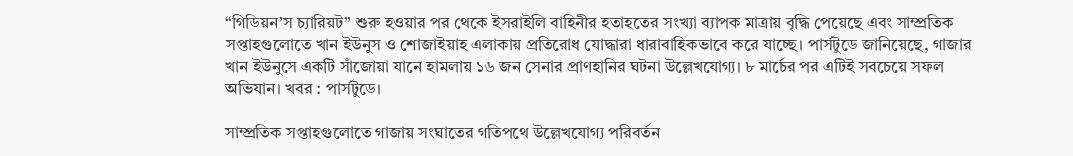“গিডিয়ন’স চ্যারিয়ট” শুরু হওয়ার পর থেকে ইসরাইলি বাহিনীর হতাহতের সংখ্যা ব্যাপক মাত্রায় বৃদ্ধি পেয়েছে এবং সাম্প্রতিক সপ্তাহগুলোতে খান ইউনুস ও শোজাইয়াহ এলাকায় প্রতিরোধ যোদ্ধারা ধারাবাহিকভাবে করে যাচ্ছে। পার্সটুডে জানিয়েছে, গাজার খান ইউনুসে একটি সাঁজোয়া যানে হামলায় ১৬ জন সেনার প্রাণহানির ঘটনা উল্লেখযোগ্য। ৮ মার্চের পর এটিই সবচেয়ে সফল অভিযান। খবর : পার্সটুডে।

সাম্প্রতিক সপ্তাহগুলোতে গাজায় সংঘাতের গতিপথে উল্লেখযোগ্য পরিবর্তন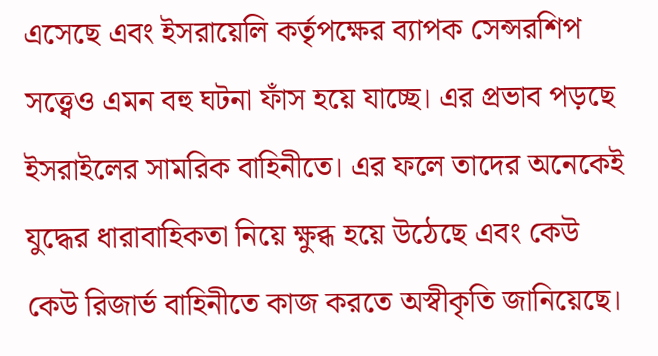এসেছে এবং ইসরায়েলি কর্তৃপক্ষের ব্যাপক সেন্সরশিপ সত্ত্বেও এমন বহু ঘটনা ফাঁস হয়ে যাচ্ছে। এর প্রভাব পড়ছে ইসরাইলের সামরিক বাহিনীতে। এর ফলে তাদের অনেকেই যুদ্ধের ধারাবাহিকতা নিয়ে ক্ষুব্ধ হয়ে উঠেছে এবং কেউ কেউ রিজার্ভ বাহিনীতে কাজ করতে অস্বীকৃতি জানিয়েছে।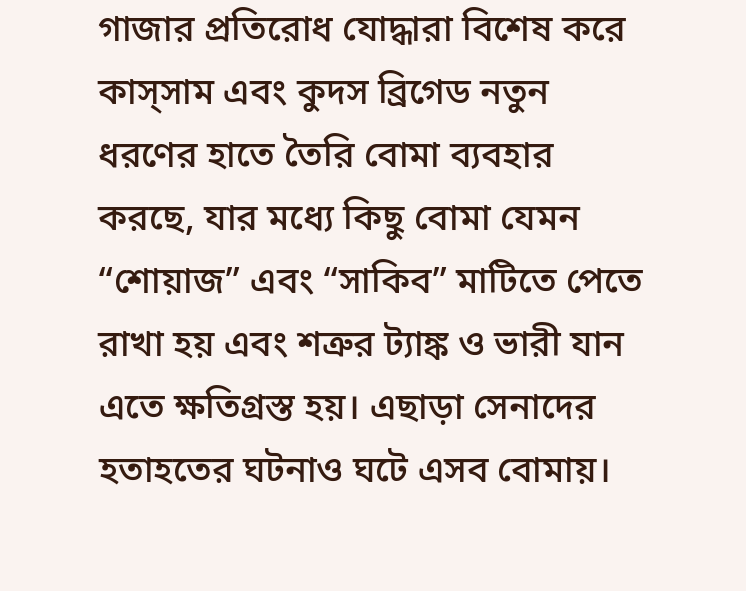গাজার প্রতিরোধ যোদ্ধারা বিশেষ করে কাস্সাম এবং কুদস ব্রিগেড নতুন ধরণের হাতে তৈরি বোমা ব্যবহার করছে, যার মধ্যে কিছু বোমা যেমন “শোয়াজ” এবং “সাকিব” মাটিতে পেতে রাখা হয় এবং শত্রুর ট্যাঙ্ক ও ভারী যান এতে ক্ষতিগ্রস্ত হয়। এছাড়া সেনাদের হতাহতের ঘটনাও ঘটে এসব বোমায়।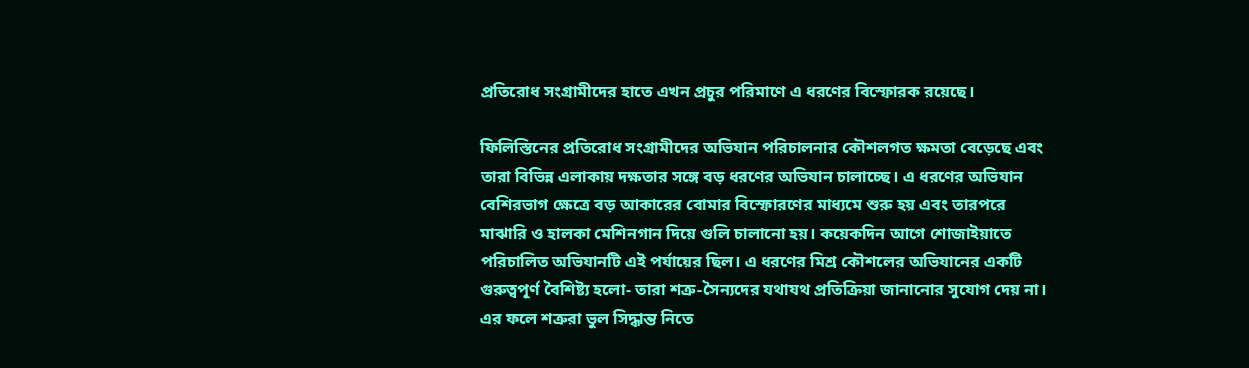প্রতিরোধ সংগ্রামীদের হাতে এখন প্রচুর পরিমাণে এ ধরণের বিস্ফোরক রয়েছে।

ফিলিস্তিনের প্রতিরোধ সংগ্রামীদের অভিযান পরিচালনার কৌশলগত ক্ষমতা বেড়েছে এবং তারা বিভিন্ন এলাকায় দক্ষতার সঙ্গে বড় ধরণের অভিযান চালাচ্ছে। এ ধরণের অভিযান বেশিরভাগ ক্ষেত্রে বড় আকারের বোমার বিস্ফোরণের মাধ্যমে শুরু হয় এবং তারপরে মাঝারি ও হালকা মেশিনগান দিয়ে গুলি চালানো হয়। কয়েকদিন আগে শোজাইয়াতে পরিচালিত অভিযানটি এই পর্যায়ের ছিল। এ ধরণের মিশ্র কৌশলের অভিযানের একটি গুরুত্বপূর্ণ বৈশিষ্ট্য হলো- তারা শত্রু-সৈন্যদের যথাযথ প্রতিক্রিয়া জানানোর সুযোগ দেয় না। এর ফলে শত্রুরা ভুল সিদ্ধান্ত নিতে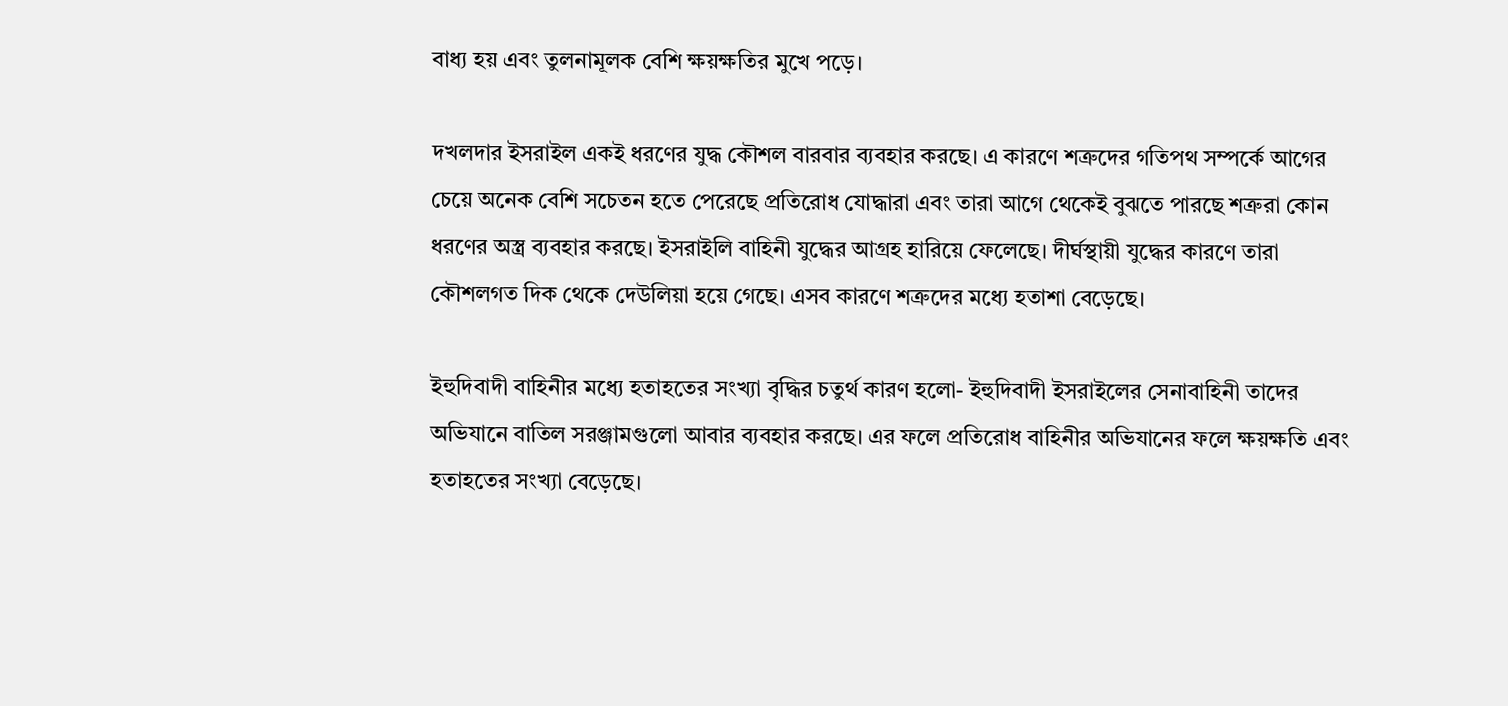বাধ্য হয় এবং তুলনামূলক বেশি ক্ষয়ক্ষতির মুখে পড়ে।

দখলদার ইসরাইল একই ধরণের যুদ্ধ কৌশল বারবার ব্যবহার করছে। এ কারণে শত্রুদের গতিপথ সম্পর্কে আগের চেয়ে অনেক বেশি সচেতন হতে পেরেছে প্রতিরোধ যোদ্ধারা এবং তারা আগে থেকেই বুঝতে পারছে শত্রুরা কোন ধরণের অস্ত্র ব্যবহার করছে। ইসরাইলি বাহিনী যুদ্ধের আগ্রহ হারিয়ে ফেলেছে। দীর্ঘস্থায়ী যুদ্ধের কারণে তারা কৌশলগত দিক থেকে দেউলিয়া হয়ে গেছে। এসব কারণে শত্রুদের মধ্যে হতাশা বেড়েছে।

ইহুদিবাদী বাহিনীর মধ্যে হতাহতের সংখ্যা বৃদ্ধির চতুর্থ কারণ হলো- ইহুদিবাদী ইসরাইলের সেনাবাহিনী তাদের অভিযানে বাতিল সরঞ্জামগুলো আবার ব্যবহার করছে। এর ফলে প্রতিরোধ বাহিনীর অভিযানের ফলে ক্ষয়ক্ষতি এবং হতাহতের সংখ্যা বেড়েছে।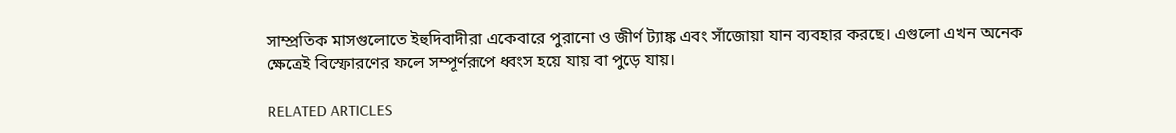সাম্প্রতিক মাসগুলোতে ইহুদিবাদীরা একেবারে পুরানো ও জীর্ণ ট্যাঙ্ক এবং সাঁজোয়া যান ব্যবহার করছে। এগুলো এখন অনেক ক্ষেত্রেই বিস্ফোরণের ফলে সম্পূর্ণরূপে ধ্বংস হয়ে যায় বা পুড়ে যায়।

RELATED ARTICLES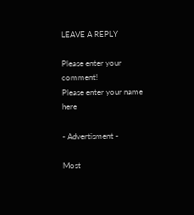LEAVE A REPLY

Please enter your comment!
Please enter your name here

- Advertisment -

Most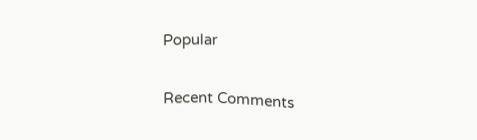Popular

Recent Comments